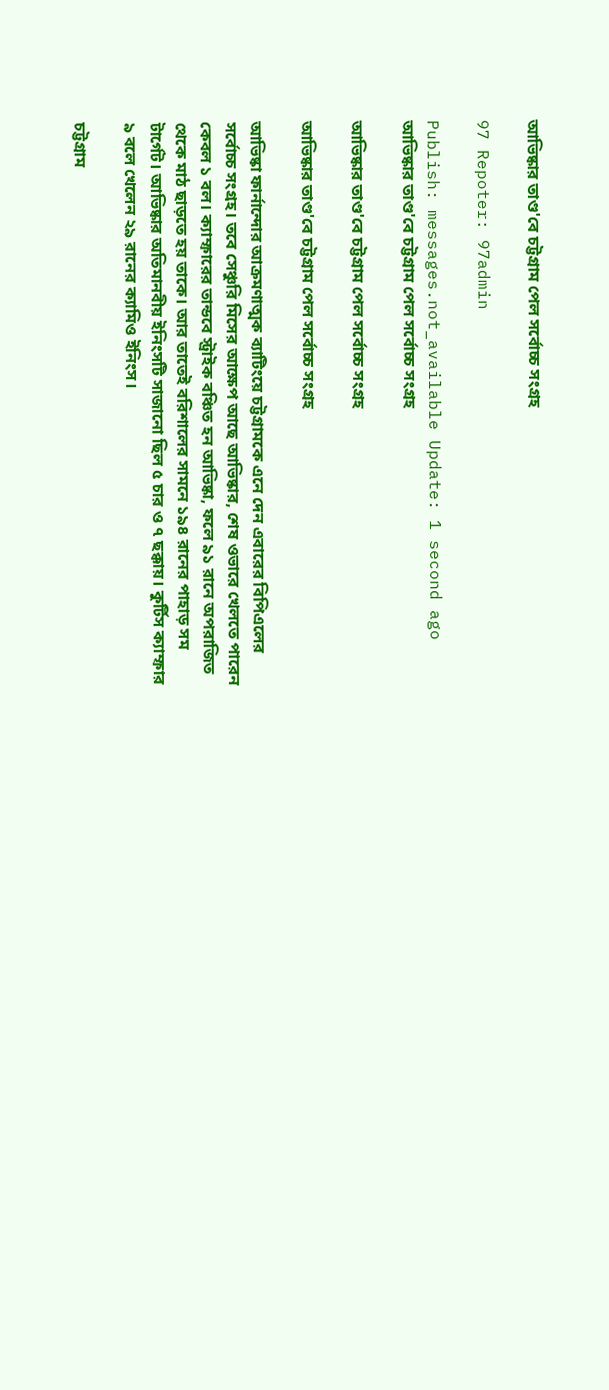আভিষ্কার তাণ্ড'বে চট্টগ্রাম পেল সর্বোচ্চ সংগ্রহ

97 Repoter: 97admin

Publish: messages.not_available Update: 1 second ago
আভিষ্কার তাণ্ড'বে চট্টগ্রাম পেল সর্বোচ্চ সংগ্রহ

আভিষ্কার তাণ্ড'বে চট্টগ্রাম পেল সর্বোচ্চ সংগ্রহ

আভিষ্কার তাণ্ড'বে চট্টগ্রাম পেল সর্বোচ্চ সংগ্রহ

আভিষ্কা ফার্নান্দোর আক্রমণাত্মক ব্যাটিংয়ে চট্টগ্রামকে এনে দেন এবারের বিপিএলের সর্বোচ্চ সংগ্রহ। তবে সেঞ্চুরি মিসের আক্ষেপ আছে আভিষ্কার, শেষ ওভারে খেলতে পারেন কেবল ১ বল। ক্যাম্ফারের তান্ডবে স্ট্রাইক বঞ্চিত হন আভিষ্কা, ফলে ৯১ রানে অপরাজিত থেকে মাঠ ছাড়তে হয় তাকে। আর তাতেই বরিশালের সামনে ১৯৪ রানের পাহাড় সম টার্গেট। আভিষ্কার অতিমানবীয় ইনিংসটি সাজানো ছিল ৫ চার ও ৭ ছক্কায়। কুর্টিস ক্যাম্ফার ৯ বলে খেলেন ২৯ রানের ক্যামিও ইনিংস।

চট্টগ্রাম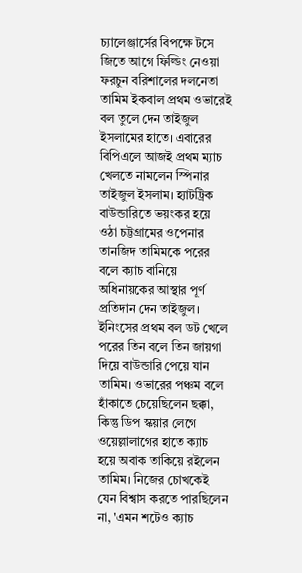চ্যালেঞ্জার্সের বিপক্ষে টসে জিতে আগে ফিল্ডিং নেওয়া ফরচুন বরিশালের দলনেতা তামিম ইকবাল প্রথম ওভারেই বল তুলে দেন তাইজুল ইসলামের হাতে। এবারের বিপিএলে আজই প্রথম ম্যাচ খেলতে নামলেন স্পিনার তাইজুল ইসলাম। হ্যাটট্রিক বাউন্ডারিতে ভয়ংকর হয়ে ওঠা চট্টগ্রামের ওপেনার তানজিদ তামিমকে পরের বলে ক্যাচ বানিয়ে অধিনায়কের আস্থার পূর্ণ প্রতিদান দেন তাইজুল। ইনিংসের প্রথম বল ডট খেলে পরের তিন বলে তিন জায়গা দিয়ে বাউন্ডারি পেয়ে যান তামিম। ওভারের পঞ্চম বলে হাঁকাতে চেয়েছিলেন ছক্কা, কিন্তু ডিপ স্কয়ার লেগে ওয়েল্লালাগের হাতে ক্যাচ হয়ে অবাক তাকিয়ে রইলেন তামিম। নিজের চোখকেই যেন বিশ্বাস করতে পারছিলেন না, 'এমন শটেও ক্যাচ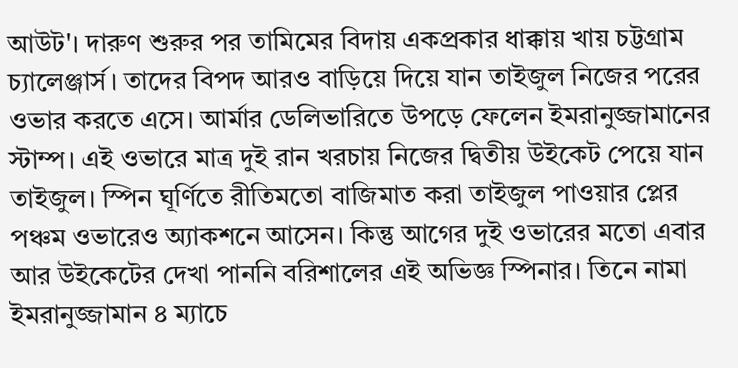আউট'। দারুণ শুরুর পর তামিমের বিদায় একপ্রকার ধাক্কায় খায় চট্টগ্রাম চ্যালেঞ্জার্স। তাদের বিপদ আরও বাড়িয়ে দিয়ে যান তাইজুল নিজের পরের ওভার করতে এসে। আর্মার ডেলিভারিতে উপড়ে ফেলেন ইমরানুজ্জামানের স্টাম্প। এই ওভারে মাত্র দুই রান খরচায় নিজের দ্বিতীয় উইকেট পেয়ে যান তাইজুল। স্পিন ঘূর্ণিতে রীতিমতো বাজিমাত করা তাইজুল পাওয়ার প্লের পঞ্চম ওভারেও অ্যাকশনে আসেন। কিন্তু আগের দুই ওভারের মতো এবার আর উইকেটের দেখা পাননি বরিশালের এই অভিজ্ঞ স্পিনার। তিনে নামা ইমরানুজ্জামান ৪ ম্যাচে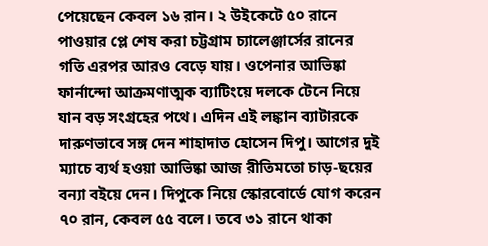পেয়েছেন কেবল ১৬ রান। ২ উইকেটে ৫০ রানে পাওয়ার প্লে শেষ করা চট্টগ্রাম চ্যালেঞ্জার্সের রানের গতি এরপর আরও বেড়ে যায়। ওপেনার আভিষ্কা ফার্নান্দো আক্রমণাত্মক ব্যাটিংয়ে দলকে টেনে নিয়ে যান বড় সংগ্রহের পথে। এদিন এই লঙ্কান ব্যাটারকে দারুণভাবে সঙ্গ দেন শাহাদাত হোসেন দিপু। আগের দুই ম্যাচে ব্যর্থ হওয়া আভিষ্কা আজ রীতিমতো চাড়-ছয়ের বন্যা বইয়ে দেন। দিপুকে নিয়ে স্কোরবোর্ডে যোগ করেন ৭০ রান, কেবল ৫৫ বলে। তবে ৩১ রানে থাকা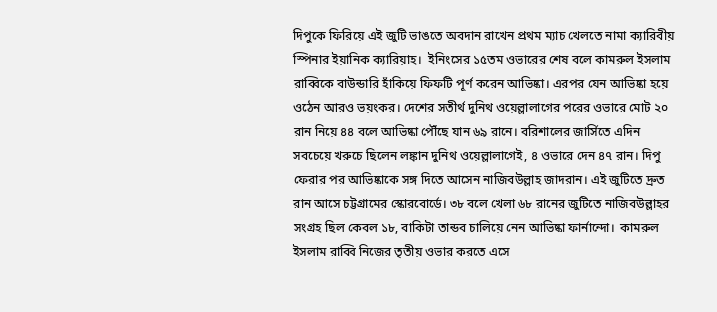দিপুকে ফিরিয়ে এই জুটি ভাঙতে অবদান রাখেন প্রথম ম্যাচ খেলতে নামা ক্যারিবীয় স্পিনার ইয়ানিক ক্যারিয়াহ।  ইনিংসের ১৫তম ওভারের শেষ বলে কামরুল ইসলাম রাব্বিকে বাউন্ডারি হাঁকিয়ে ফিফটি পূর্ণ করেন আভিষ্কা। এরপর যেন আভিষ্কা হয়ে ওঠেন আরও ভয়ংকর। দেশের সতীর্থ দুনিথ ওয়েল্লালাগের পরের ওভারে মোট ২০ রান নিয়ে ৪৪ বলে আভিষ্কা পৌঁছে যান ৬৯ রানে। বরিশালের জার্সিতে এদিন সবচেয়ে খরুচে ছিলেন লঙ্কান দুনিথ ওয়েল্লালাগেই, ৪ ওভারে দেন ৪৭ রান। দিপু ফেরার পর আভিষ্কাকে সঙ্গ দিতে আসেন নাজিবউল্লাহ জাদরান। এই জুটিতে দ্রুত রান আসে চট্টগ্রামের স্কোরবোর্ডে। ৩৮ বলে খেলা ৬৮ রানের জুটিতে নাজিবউল্লাহর সংগ্রহ ছিল কেবল ১৮, বাকিটা তান্ডব চালিয়ে নেন আভিষ্কা ফার্নান্দো।  কামরুল ইসলাম রাব্বি নিজের তৃতীয় ওভার করতে এসে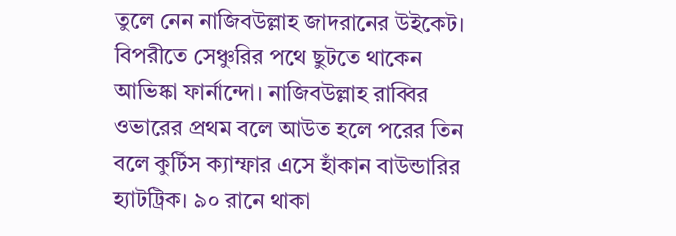তুলে নেন নাজিবউল্লাহ জাদরানের উইকেট। বিপরীতে সেঞ্চুরির পথে ছুটতে থাকেন আভিষ্কা ফার্নান্দো। নাজিবউল্লাহ রাব্বির ওভারের প্রথম বলে আউত হলে পরের তিন বলে কুর্টিস ক্যাম্ফার এসে হাঁকান বাউন্ডারির হ্যাটট্রিক। ৯০ রানে থাকা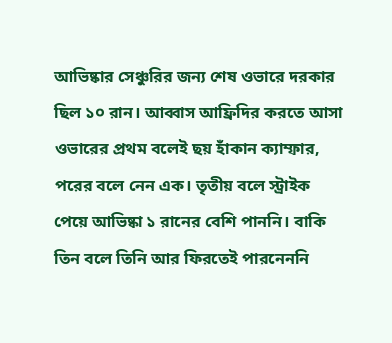আভিষ্কার সেঞ্চুরির জন্য শেষ ওভারে দরকার ছিল ১০ রান। আব্বাস আফ্রিদির করতে আসা ওভারের প্রথম বলেই ছয় হাঁকান ক্যাম্ফার, পরের বলে নেন এক। তৃতীয় বলে স্ট্রাইক পেয়ে আভিষ্কা ১ রানের বেশি পাননি। বাকি তিন বলে তিনি আর ফিরতেই পারনেননি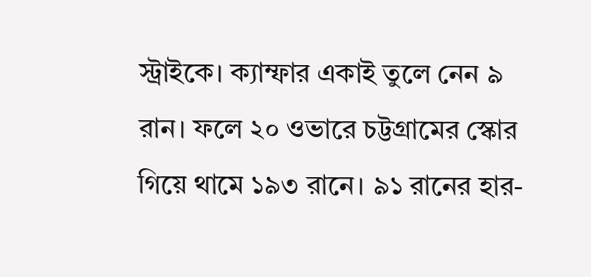স্ট্রাইকে। ক্যাম্ফার একাই তুলে নেন ৯ রান। ফলে ২০ ওভারে চট্টগ্রামের স্কোর গিয়ে থামে ১৯৩ রানে। ৯১ রানের হার-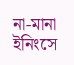না-মানা ইনিংসে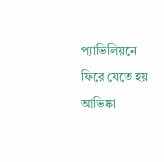প্যাভিলিয়নে ফিরে যেতে হয় আভিষ্কা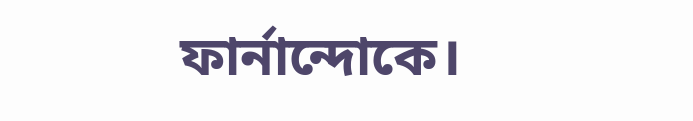ফার্নান্দোকে।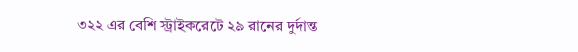৩২২ এর বেশি স্ট্রাইকরেটে ২৯ রানের দুর্দান্ত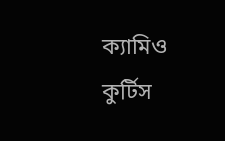ক্যামিও কুর্টিস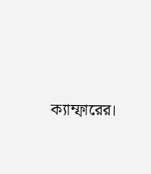ক্যাম্ফারের।